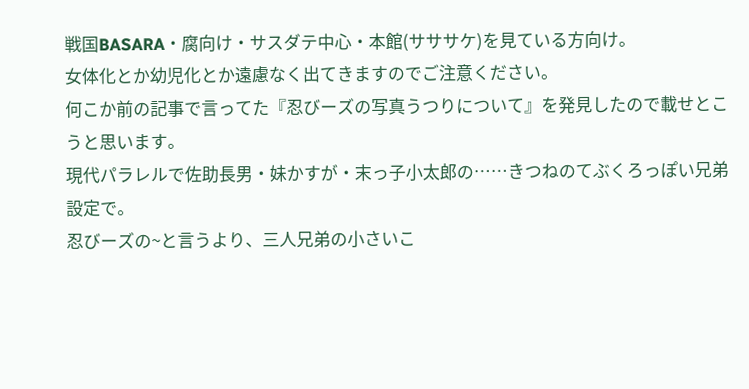戦国BASARA・腐向け・サスダテ中心・本館(サササケ)を見ている方向け。
女体化とか幼児化とか遠慮なく出てきますのでご注意ください。
何こか前の記事で言ってた『忍びーズの写真うつりについて』を発見したので載せとこうと思います。
現代パラレルで佐助長男・妹かすが・末っ子小太郎の……きつねのてぶくろっぽい兄弟設定で。
忍びーズの~と言うより、三人兄弟の小さいこ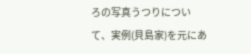ろの写真うつりについて、実例(貝島家)を元にあ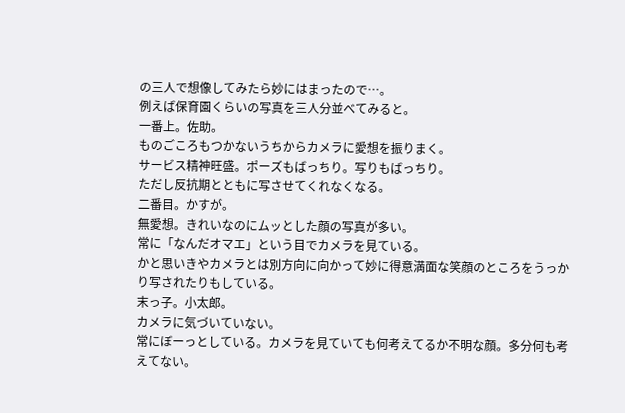の三人で想像してみたら妙にはまったので…。
例えば保育園くらいの写真を三人分並べてみると。
一番上。佐助。
ものごころもつかないうちからカメラに愛想を振りまく。
サービス精神旺盛。ポーズもばっちり。写りもばっちり。
ただし反抗期とともに写させてくれなくなる。
二番目。かすが。
無愛想。きれいなのにムッとした顔の写真が多い。
常に「なんだオマエ」という目でカメラを見ている。
かと思いきやカメラとは別方向に向かって妙に得意満面な笑顔のところをうっかり写されたりもしている。
末っ子。小太郎。
カメラに気づいていない。
常にぼーっとしている。カメラを見ていても何考えてるか不明な顔。多分何も考えてない。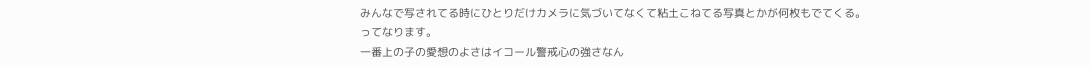みんなで写されてる時にひとりだけカメラに気づいてなくて粘土こねてる写真とかが何枚もでてくる。
ってなります。
一番上の子の愛想のよさはイコール警戒心の強さなん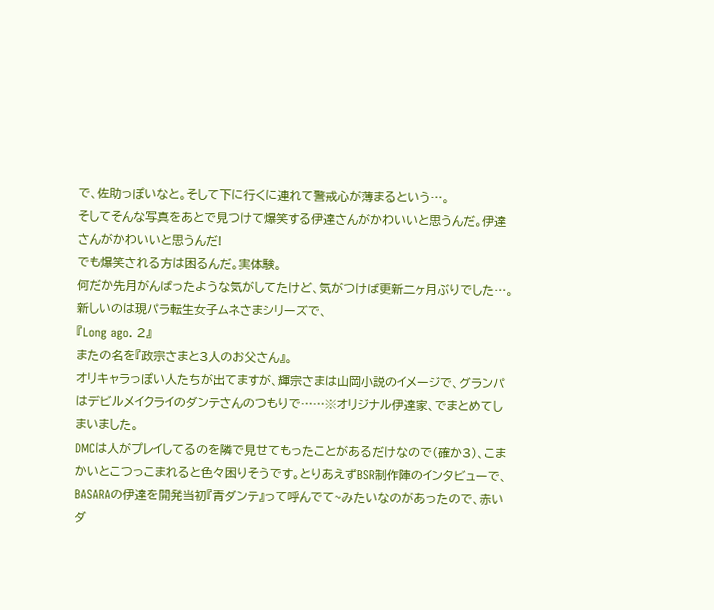で、佐助っぽいなと。そして下に行くに連れて警戒心が薄まるという…。
そしてそんな写真をあとで見つけて爆笑する伊達さんがかわいいと思うんだ。伊達さんがかわいいと思うんだ!
でも爆笑される方は困るんだ。実体験。
何だか先月がんばったような気がしてたけど、気がつけば更新二ヶ月ぶりでした…。
新しいのは現パラ転生女子ムネさまシリーズで、
『Long ago. 2』
またの名を『政宗さまと3人のお父さん』。
オリキャラっぽい人たちが出てますが、輝宗さまは山岡小説のイメージで、グランパはデビルメイクライのダンテさんのつもりで……※オリジナル伊達家、でまとめてしまいました。
DMCは人がプレイしてるのを隣で見せてもったことがあるだけなので(確か3)、こまかいとこつっこまれると色々困りそうです。とりあえずBSR制作陣のインタビューで、BASARAの伊達を開発当初『青ダンテ』って呼んでて~みたいなのがあったので、赤いダ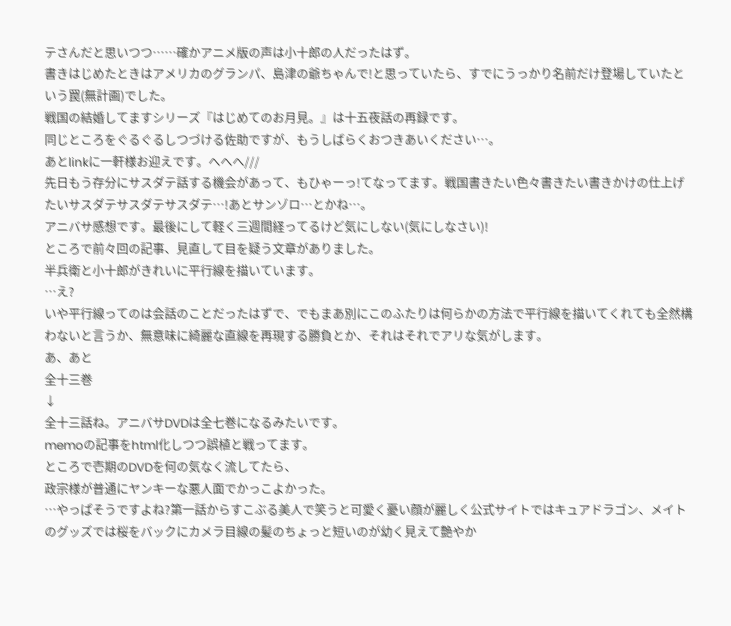テさんだと思いつつ……確かアニメ版の声は小十郎の人だったはず。
書きはじめたときはアメリカのグランパ、島津の爺ちゃんで!と思っていたら、すでにうっかり名前だけ登場していたという罠(無計画)でした。
戦国の結婚してますシリーズ『はじめてのお月見。』は十五夜話の再録です。
同じところをぐるぐるしつづける佐助ですが、もうしばらくおつきあいください…。
あとlinkに一軒様お迎えです。へへへ///
先日もう存分にサスダテ話する機会があって、もひゃーっ!てなってます。戦国書きたい色々書きたい書きかけの仕上げたいサスダテサスダテサスダテ…!あとサンゾロ…とかね…。
アニバサ感想です。最後にして軽く三週間経ってるけど気にしない(気にしなさい)!
ところで前々回の記事、見直して目を疑う文章がありました。
半兵衛と小十郎がきれいに平行線を描いています。
…え?
いや平行線ってのは会話のことだったはずで、でもまあ別にこのふたりは何らかの方法で平行線を描いてくれても全然構わないと言うか、無意味に綺麗な直線を再現する勝負とか、それはそれでアリな気がします。
あ、あと
全十三巻
↓
全十三話ね。アニバサDVDは全七巻になるみたいです。
memoの記事をhtml化しつつ誤植と戦ってます。
ところで壱期のDVDを何の気なく流してたら、
政宗様が普通にヤンキーな悪人面でかっこよかった。
…やっぱそうですよね?第一話からすこぶる美人で笑うと可愛く憂い顔が麗しく公式サイトではキュアドラゴン、メイトのグッズでは桜をバックにカメラ目線の髪のちょっと短いのが幼く見えて艶やか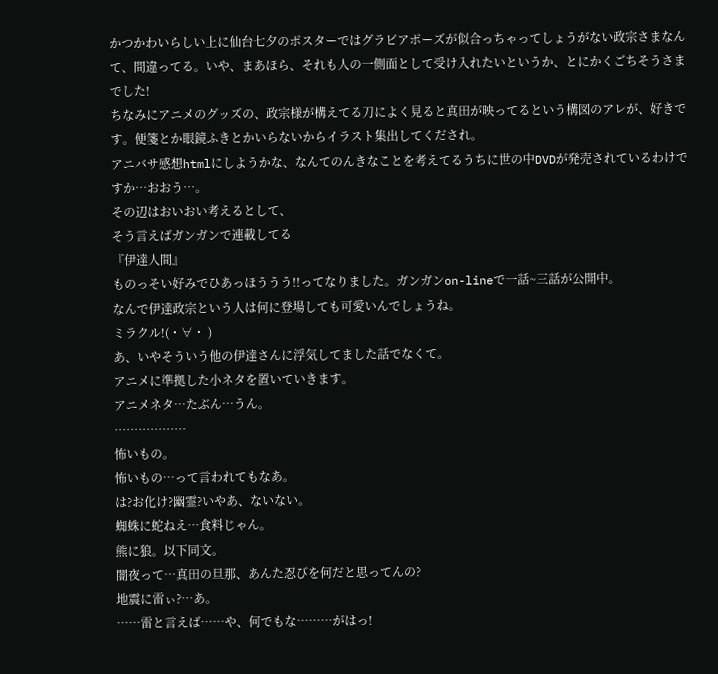かつかわいらしい上に仙台七夕のポスターではグラビアポーズが似合っちゃってしょうがない政宗さまなんて、間違ってる。いや、まあほら、それも人の一側面として受け入れたいというか、とにかくごちそうさまでした!
ちなみにアニメのグッズの、政宗様が構えてる刀によく見ると真田が映ってるという構図のアレが、好きです。便箋とか眼鏡ふきとかいらないからイラスト集出してくだされ。
アニバサ感想htmlにしようかな、なんてのんきなことを考えてるうちに世の中DVDが発売されているわけですか…おおう…。
その辺はおいおい考えるとして、
そう言えばガンガンで連載してる
『伊達人間』
ものっそい好みでひあっほううう!!ってなりました。ガンガンon-lineで一話~三話が公開中。
なんで伊達政宗という人は何に登場しても可愛いんでしょうね。
ミラクル!(・∀・ )
あ、いやそういう他の伊達さんに浮気してました話でなくて。
アニメに準拠した小ネタを置いていきます。
アニメネタ…たぶん…うん。
………………
怖いもの。
怖いもの…って言われてもなあ。
は?お化け?幽霊?いやあ、ないない。
蜘蛛に蛇ねえ…食料じゃん。
熊に狼。以下同文。
闇夜って…真田の旦那、あんた忍びを何だと思ってんの?
地震に雷ぃ?…あ。
……雷と言えば……や、何でもな………がはっ!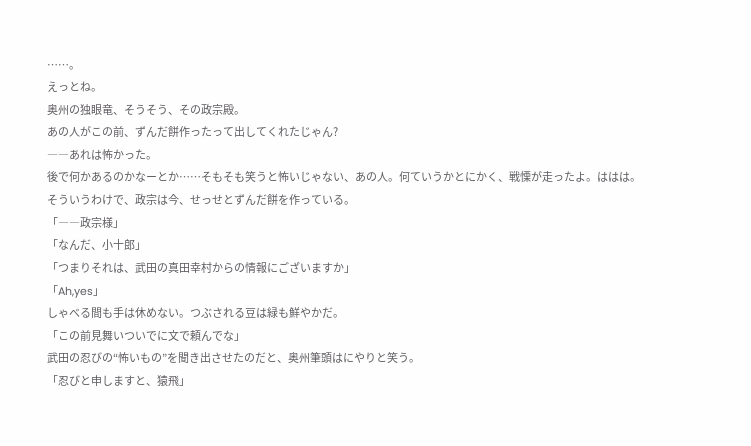……。
えっとね。
奥州の独眼竜、そうそう、その政宗殿。
あの人がこの前、ずんだ餅作ったって出してくれたじゃん?
――あれは怖かった。
後で何かあるのかなーとか……そもそも笑うと怖いじゃない、あの人。何ていうかとにかく、戦慄が走ったよ。ははは。
そういうわけで、政宗は今、せっせとずんだ餅を作っている。
「――政宗様」
「なんだ、小十郎」
「つまりそれは、武田の真田幸村からの情報にございますか」
「Ah,yes」
しゃべる間も手は休めない。つぶされる豆は緑も鮮やかだ。
「この前見舞いついでに文で頼んでな」
武田の忍びの“怖いもの”を聞き出させたのだと、奥州筆頭はにやりと笑う。
「忍びと申しますと、猿飛」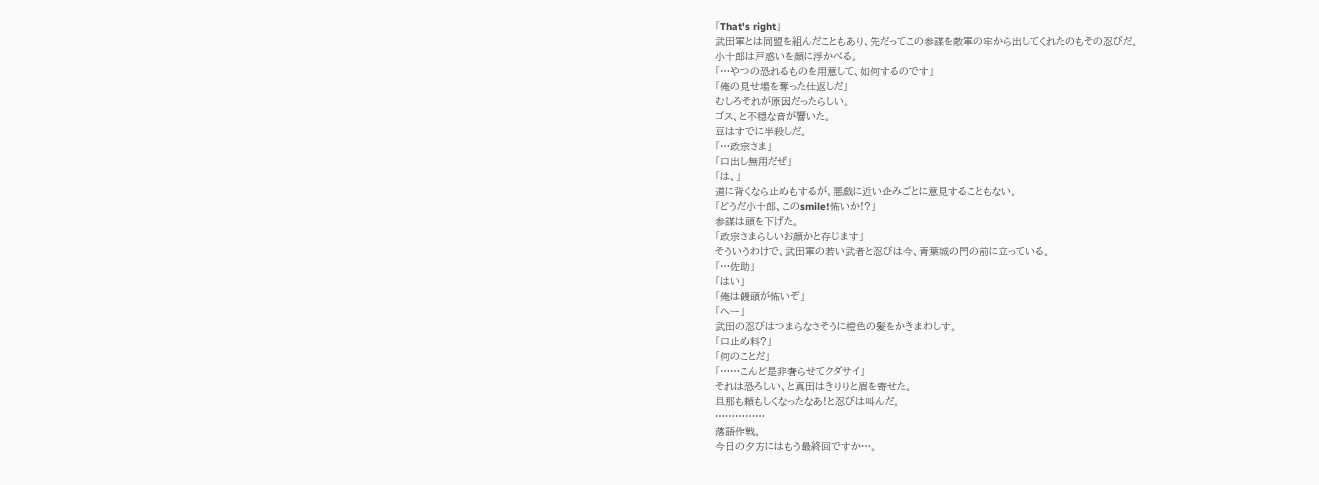「That's right」
武田軍とは同盟を組んだこともあり、先だってこの参謀を敵軍の牢から出してくれたのもその忍びだ。
小十郎は戸惑いを顔に浮かべる。
「…やつの恐れるものを用意して、如何するのです」
「俺の見せ場を奪った仕返しだ」
むしろそれが原因だったらしい。
ゴス、と不穏な音が響いた。
豆はすでに半殺しだ。
「…政宗さま」
「口出し無用だぜ」
「は、」
道に背くなら止めもするが、悪戯に近い企みごとに意見することもない。
「どうだ小十郎、このsmile!怖いか!?」
参謀は頭を下げた。
「政宗さまらしいお顔かと存じます」
そういうわけで、武田軍の若い武者と忍びは今、青葉城の門の前に立っている。
「…佐助」
「はい」
「俺は饅頭が怖いぞ」
「へー」
武田の忍びはつまらなさそうに橙色の髪をかきまわしす。
「口止め料?」
「何のことだ」
「……こんど是非奢らせてクダサイ」
それは恐ろしい、と真田はきりりと眉を寄せた。
旦那も頼もしくなったなあ!と忍びは叫んだ。
……………
落語作戦。
今日の夕方にはもう最終回ですか…。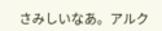さみしいなあ。アルク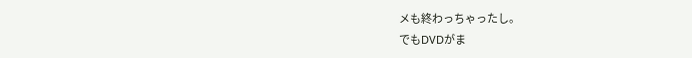メも終わっちゃったし。
でもDVDがま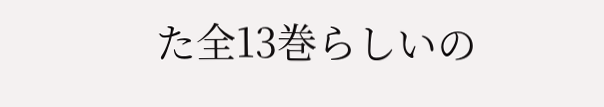た全13巻らしいの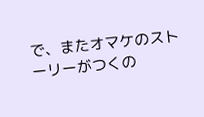で、またオマケのストーリーがつくの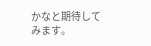かなと期待してみます。